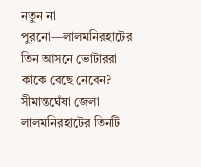নতুন না পুরনো—লালমনিরহাটের তিন আসনে ভোটাররা কাকে বেছে নেবেন?
সীমান্তঘেঁষা জেলা লালমনিরহাটের তিনটি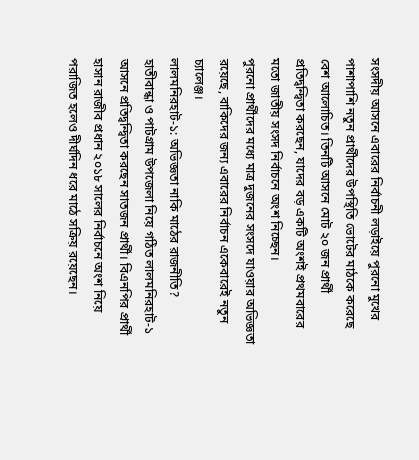সংসদীয় আসনে এবারের নির্বাচনী লড়াইয়ে পুরনো মুখের পাশাপাশি নতুন প্রার্থীদের উপস্থিতি ভোটের মাঠকে করেছে বেশ আলোচিত। তিনটি আসনে মোট ২০ জন প্রার্থী প্রতিদ্বন্দ্বিতা করছেন, যাদের বড় একটি অংশই প্রথমবারের মতো জাতীয় সংসদ নির্বাচনে অংশ নিচ্ছেন।
পুরনো প্রার্থীদের মধ্যে মাত্র দুজনের সংসদে যাওয়ার অভিজ্ঞতা রয়েছে, বাকিদের জন্য এবারের নির্বাচন একেবারেই নতুন চ্যালেঞ্জ।
লালমনিরহাট-১: অভিজ্ঞতা নাকি মাঠের রাজনীতি?
হাতীবান্ধা ও পাটগ্রাম উপজেলা নিয়ে গঠিত লালমনিরহাট-১ আসনে প্রতিদ্বন্দ্বিতা করছেন সাতজন প্রার্থী। বিএনপির প্রার্থী হাসান রাজীব প্রধান ২০১৮ সালের নির্বাচনে অংশ নিয়ে পরাজিত হলেও দীর্ঘদিন ধরে মাঠে সক্রিয় রয়েছেন।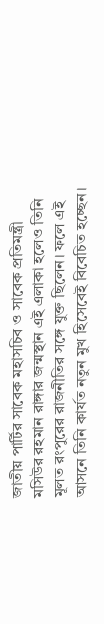জাতীয় পার্টির সাবেক মহাসচিব ও সাবেক প্রতিমন্ত্রী মসিউর রহমান রাঙ্গার জন্মস্থান এই এলাকা হলেও তিনি মূলত রংপুরের রাজনীতির সঙ্গে যুক্ত ছিলেন। ফলে এই আসনে তিনি কার্যত নতুন মুখ হিসেবেই বিবেচিত হচ্ছেন।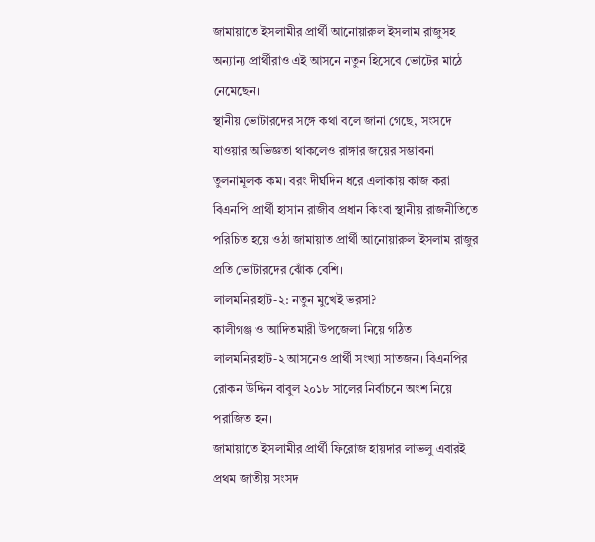জামায়াতে ইসলামীর প্রার্থী আনোয়ারুল ইসলাম রাজুসহ অন্যান্য প্রার্থীরাও এই আসনে নতুন হিসেবে ভোটের মাঠে নেমেছেন।
স্থানীয় ভোটারদের সঙ্গে কথা বলে জানা গেছে, সংসদে যাওয়ার অভিজ্ঞতা থাকলেও রাঙ্গার জয়ের সম্ভাবনা তুলনামূলক কম। বরং দীর্ঘদিন ধরে এলাকায় কাজ করা বিএনপি প্রার্থী হাসান রাজীব প্রধান কিংবা স্থানীয় রাজনীতিতে পরিচিত হয়ে ওঠা জামায়াত প্রার্থী আনোয়ারুল ইসলাম রাজুর প্রতি ভোটারদের ঝোঁক বেশি।
লালমনিরহাট-২: নতুন মুখেই ভরসা?
কালীগঞ্জ ও আদিতমারী উপজেলা নিয়ে গঠিত লালমনিরহাট-২ আসনেও প্রার্থী সংখ্যা সাতজন। বিএনপির রোকন উদ্দিন বাবুল ২০১৮ সালের নির্বাচনে অংশ নিয়ে পরাজিত হন।
জামায়াতে ইসলামীর প্রার্থী ফিরোজ হায়দার লাভলু এবারই প্রথম জাতীয় সংসদ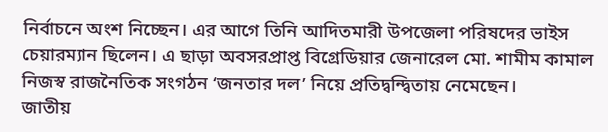নির্বাচনে অংশ নিচ্ছেন। এর আগে তিনি আদিতমারী উপজেলা পরিষদের ভাইস চেয়ারম্যান ছিলেন। এ ছাড়া অবসরপ্রাপ্ত বিগ্রেডিয়ার জেনারেল মো. শামীম কামাল নিজস্ব রাজনৈতিক সংগঠন ‘জনতার দল’ নিয়ে প্রতিদ্বন্দ্বিতায় নেমেছেন।
জাতীয়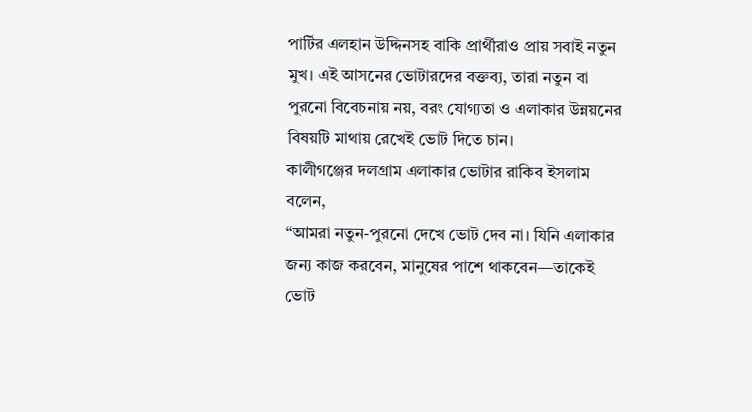পার্টির এলহান উদ্দিনসহ বাকি প্রার্থীরাও প্রায় সবাই নতুন মুখ। এই আসনের ভোটারদের বক্তব্য, তারা নতুন বা পুরনো বিবেচনায় নয়, বরং যোগ্যতা ও এলাকার উন্নয়নের বিষয়টি মাথায় রেখেই ভোট দিতে চান।
কালীগঞ্জের দলগ্রাম এলাকার ভোটার রাকিব ইসলাম বলেন,
“আমরা নতুন-পুরনো দেখে ভোট দেব না। যিনি এলাকার জন্য কাজ করবেন, মানুষের পাশে থাকবেন—তাকেই ভোট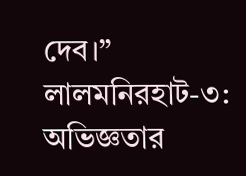দেব।”
লালমনিরহাট-৩: অভিজ্ঞতার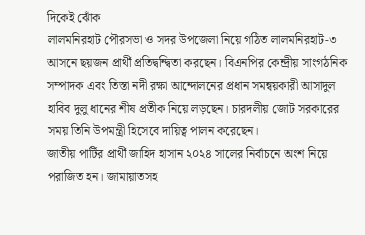দিকেই ঝোঁক
লালমনিরহাট পৌরসভা ও সদর উপজেলা নিয়ে গঠিত লালমনিরহাট-৩ আসনে ছয়জন প্রার্থী প্রতিদ্বন্দ্বিতা করছেন। বিএনপির কেন্দ্রীয় সাংগঠনিক সম্পাদক এবং তিস্তা নদী রক্ষা আন্দোলনের প্রধান সমন্বয়কারী আসাদুল হাবিব দুলু ধানের শীষ প্রতীক নিয়ে লড়ছেন। চারদলীয় জোট সরকারের সময় তিনি উপমন্ত্রী হিসেবে দায়িত্ব পালন করেছেন।
জাতীয় পার্টির প্রার্থী জাহিদ হাসান ২০২৪ সালের নির্বাচনে অংশ নিয়ে পরাজিত হন। জামায়াতসহ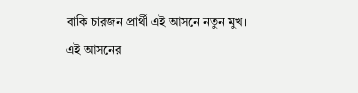বাকি চারজন প্রার্থী এই আসনে নতুন মুখ।
এই আসনের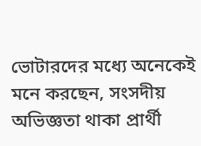ভোটারদের মধ্যে অনেকেই মনে করছেন, সংসদীয় অভিজ্ঞতা থাকা প্রার্থী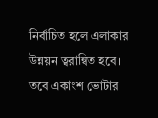নির্বাচিত হলে এলাকার উন্নয়ন ত্বরান্বিত হবে। তবে একাংশ ভোটার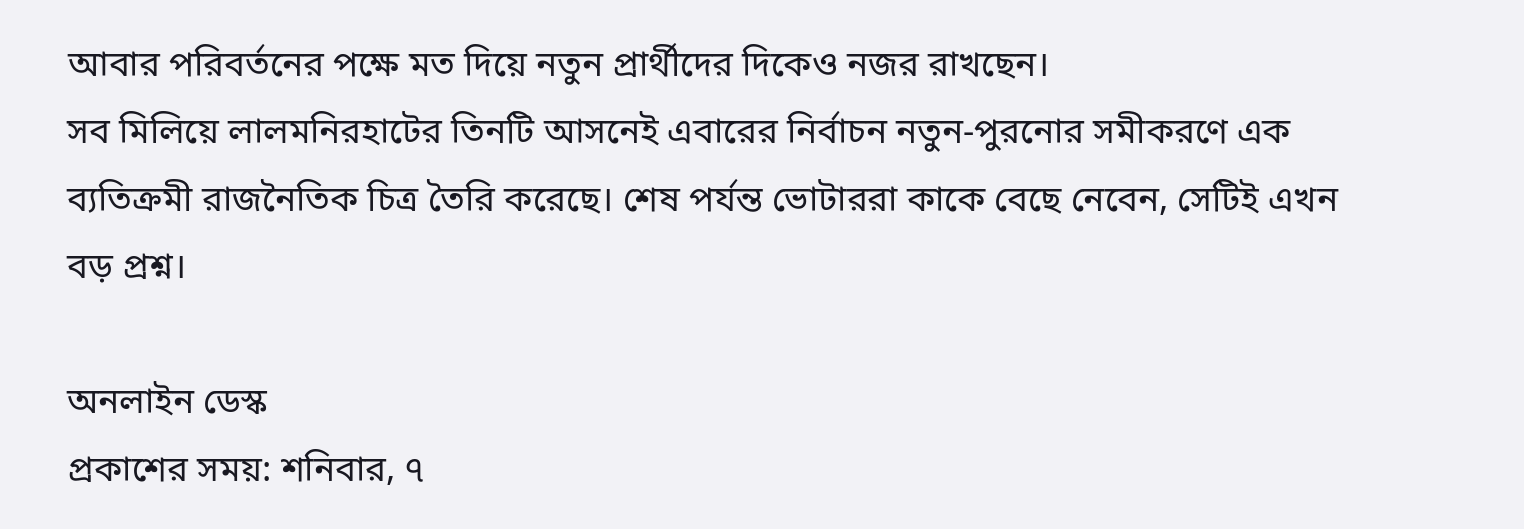আবার পরিবর্তনের পক্ষে মত দিয়ে নতুন প্রার্থীদের দিকেও নজর রাখছেন।
সব মিলিয়ে লালমনিরহাটের তিনটি আসনেই এবারের নির্বাচন নতুন-পুরনোর সমীকরণে এক ব্যতিক্রমী রাজনৈতিক চিত্র তৈরি করেছে। শেষ পর্যন্ত ভোটাররা কাকে বেছে নেবেন, সেটিই এখন বড় প্রশ্ন।

অনলাইন ডেস্ক
প্রকাশের সময়: শনিবার, ৭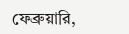ফেব্রুয়ারি,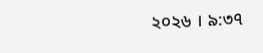২০২৬ । ৯:৩৭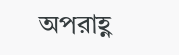অপরাহ্ণ